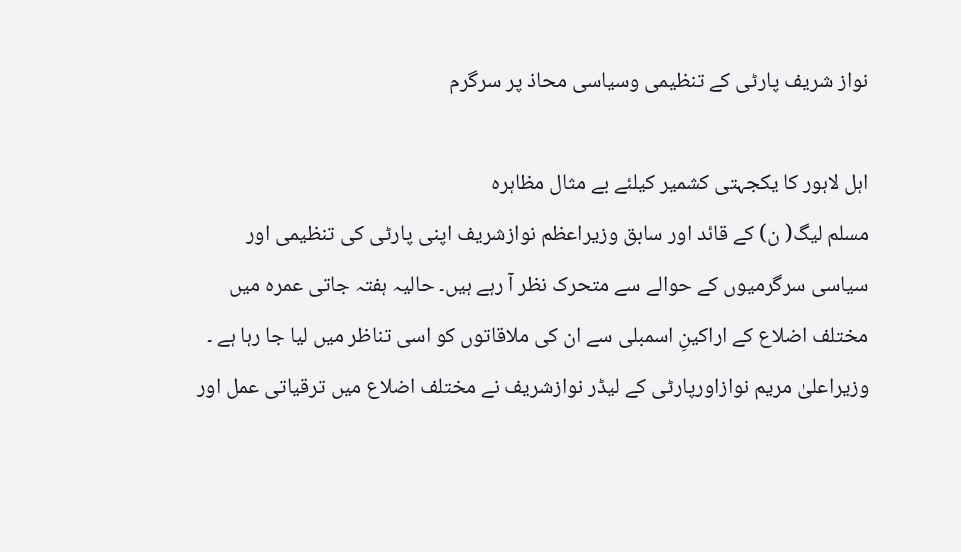نواز شریف پارٹی کے تنظیمی وسیاسی محاذ پر سرگرم

اہل لاہور کا یکجہتی کشمیر کیلئے بے مثال مظاہرہ
مسلم لیگ( ن) کے قائد اور سابق وزیراعظم نوازشریف اپنی پارٹی کی تنظیمی اور سیاسی سرگرمیوں کے حوالے سے متحرک نظر آ رہے ہیں۔ حالیہ ہفتہ جاتی عمرہ میں مختلف اضلاع کے اراکینِ اسمبلی سے ان کی ملاقاتوں کو اسی تناظر میں لیا جا رہا ہے ۔ وزیراعلیٰ مریم نوازاورپارٹی کے لیڈر نوازشریف نے مختلف اضلاع میں ترقیاتی عمل اور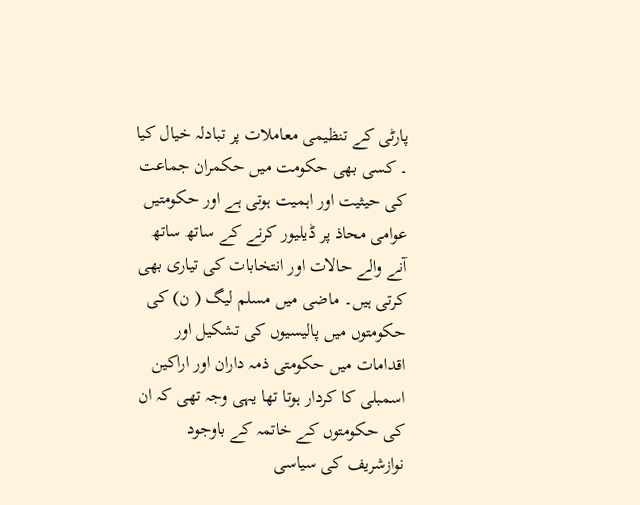پارٹی کے تنظیمی معاملات پر تبادلہ خیال کیا ۔ کسی بھی حکومت میں حکمران جماعت کی حیثیت اور اہمیت ہوتی ہے اور حکومتیں عوامی محاذ پر ڈیلیور کرنے کے ساتھ ساتھ آنے والے حالات اور انتخابات کی تیاری بھی کرتی ہیں۔ ماضی میں مسلم لیگ ( ن) کی حکومتوں میں پالیسیوں کی تشکیل اور اقدامات میں حکومتی ذمہ داران اور اراکین اسمبلی کا کردار ہوتا تھا یہی وجہ تھی کہ ان کی حکومتوں کے خاتمہ کے باوجود نوازشریف کی سیاسی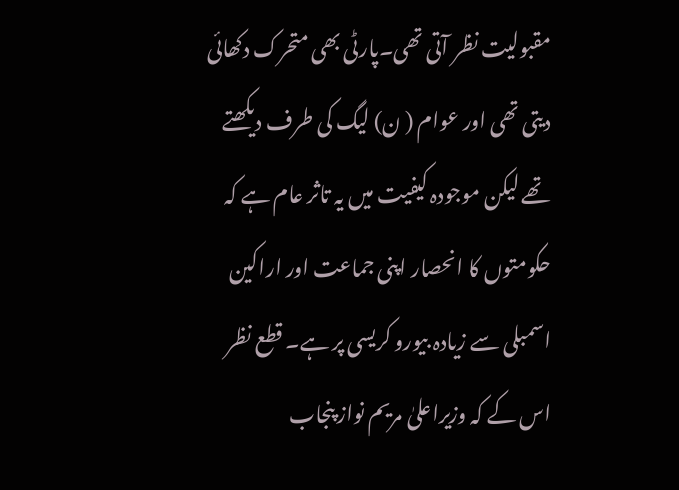مقبولیت نظر آتی تھی۔پارٹی بھی متحرک دکھائی دیتی تھی اور عوام ( ن) لیگ کی طرف دیکھتے تھے لیکن موجودہ کیفیت میں یہ تاثر عام ہے کہ حکومتوں کا انحصار اپنی جماعت اور اراکین اسمبلی سے زیادہ بیورو کریسی پر ہے۔ قطع نظر اس کے کہ وزیراعلیٰ مریم نواز پنجاب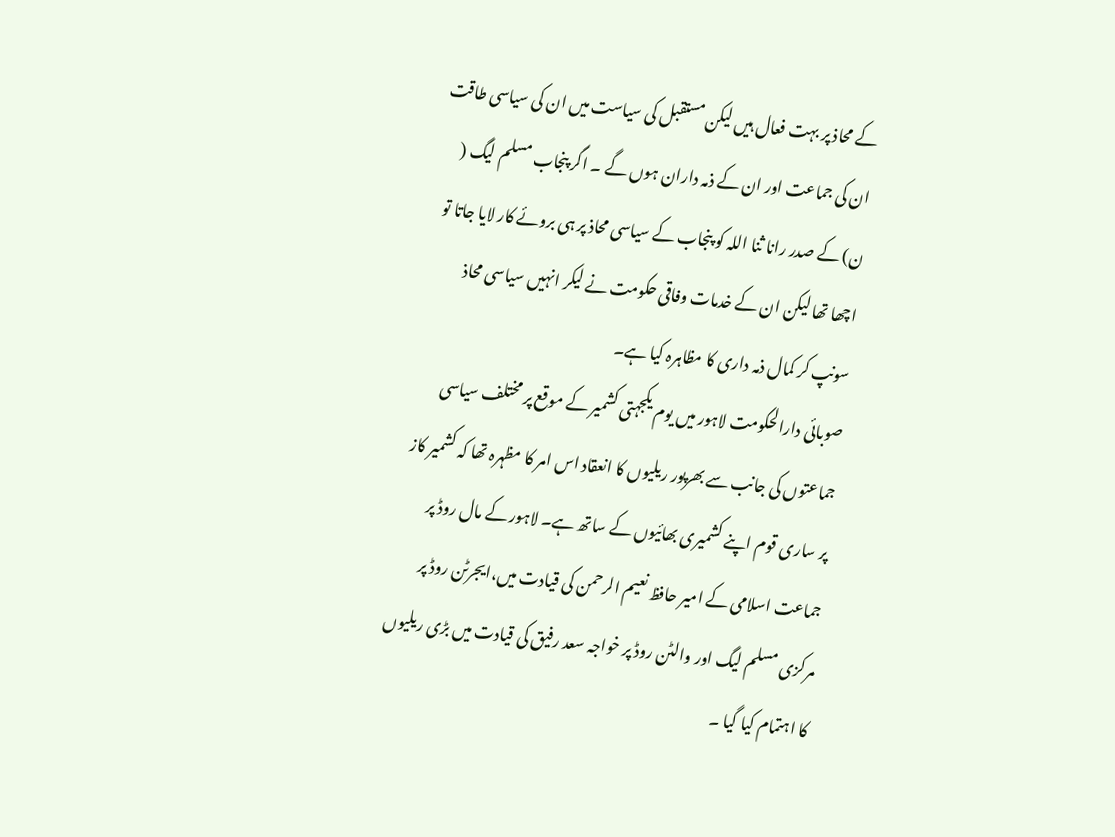کے محاذ پر بہت فعال ہیں لیکن مستقبل کی سیاست میں ان کی سیاسی طاقت ان کی جماعت اور ان کے ذمہ داران ہوں گے ۔ اگر پنجاب مسلم لیگ ( ن) کے صدر رانا ثنا اللہ کو پنجاب کے سیاسی محاذ پر ہی بروئے کار لایا جاتا تو اچھا تھا لیکن ان کے خدمات وفاقی حکومت نے لیکر انہیں سیاسی محاذ سونپ کر کمال ذمہ داری کا مظاہرہ کیا ہے۔
صوبائی دارالحکومت لاہور میں یوم یکجہتی کشمیر کے موقع پر مختلف سیاسی جماعتوں کی جانب سے بھرپور ریلیوں کا انعقاد اس امر کا مظہرہ تھا کہ کشمیر کاز پر ساری قوم اپنے کشمیری بھائیوں کے ساتھ ہے۔ لاہور کے مال روڈ پر جماعت اسلامی کے امیر حافظ نعیم الرحمن کی قیادت میں،ایجرٹن روڈ پر مرکزی مسلم لیگ اور والٹن روڈ پر خواجہ سعد رفیق کی قیادت میں بڑی ریلیوں کا اہتمام کیا گیا ۔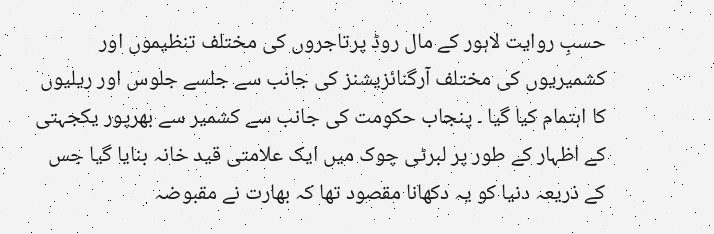حسبِ روایت لاہور کے مال روڈ پرتاجروں کی مختلف تنظیموں اور کشمیریوں کی مختلف آرگنائزیشنز کی جانب سے جلسے جلوس اور ریلیوں کا اہتمام کیا گیا ۔ پنجاب حکومت کی جانب سے کشمیر سے بھرپور یکجہتی کے اظہار کے طور پر لبرٹی چوک میں ایک علامتی قید خانہ بنایا گیا جس کے ذریعہ دنیا کو یہ دکھانا مقصود تھا کہ بھارت نے مقبوضہ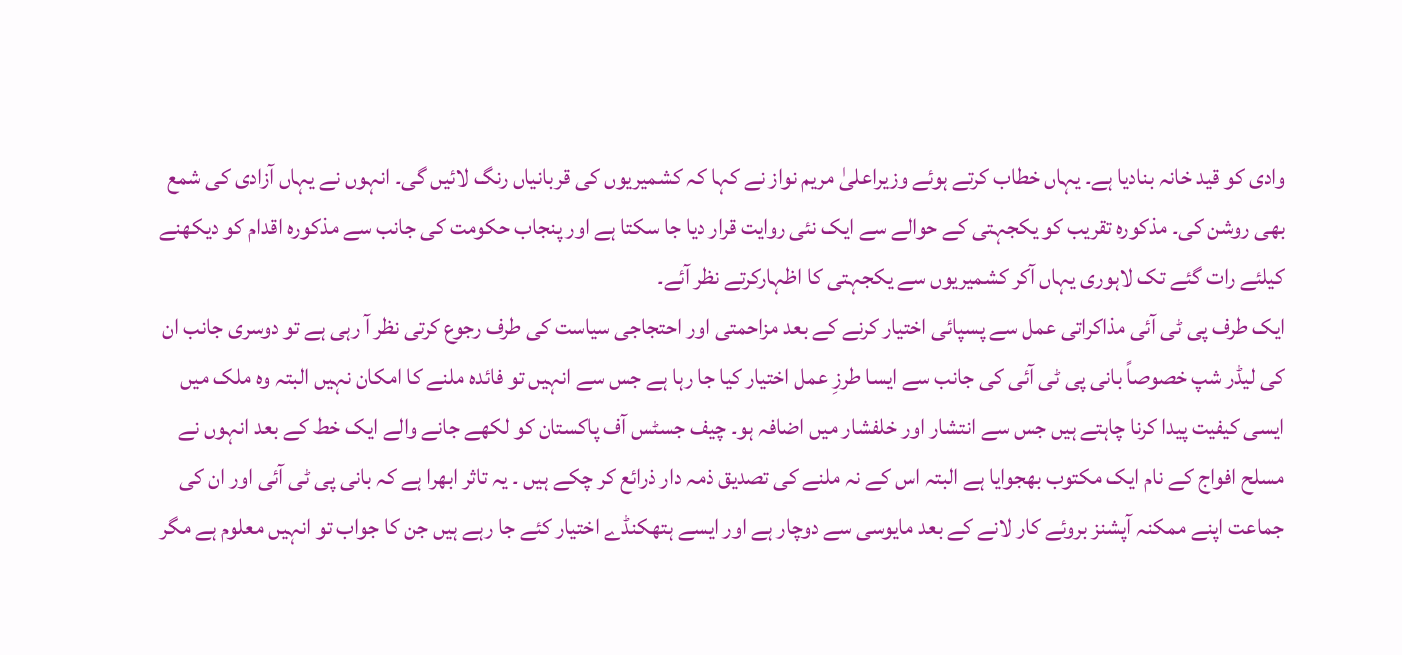وادی کو قید خانہ بنادیا ہے۔ یہاں خطاب کرتے ہوئے وزیراعلیٰ مریم نواز نے کہا کہ کشمیریوں کی قربانیاں رنگ لائیں گی۔ انہوں نے یہاں آزادی کی شمع بھی روشن کی۔ مذکورہ تقریب کو یکجہتی کے حوالے سے ایک نئی روایت قرار دیا جا سکتا ہے اور پنجاب حکومت کی جانب سے مذکورہ اقدام کو دیکھنے کیلئے رات گئے تک لاہوری یہاں آکر کشمیریوں سے یکجہتی کا اظہارکرتے نظر آئے۔
ایک طرف پی ٹی آئی مذاکراتی عمل سے پسپائی اختیار کرنے کے بعد مزاحمتی اور احتجاجی سیاست کی طرف رجوع کرتی نظر آ رہی ہے تو دوسری جانب ان کی لیڈر شپ خصوصاً بانی پی ٹی آئی کی جانب سے ایسا طرزِ عمل اختیار کیا جا رہا ہے جس سے انہیں تو فائدہ ملنے کا امکان نہیں البتہ وہ ملک میں ایسی کیفیت پیدا کرنا چاہتے ہیں جس سے انتشار اور خلفشار میں اضافہ ہو۔ چیف جسٹس آف پاکستان کو لکھے جانے والے ایک خط کے بعد انہوں نے مسلح افواج کے نام ایک مکتوب بھجوایا ہے البتہ اس کے نہ ملنے کی تصدیق ذمہ دار ذرائع کر چکے ہیں ۔ یہ تاثر ابھرا ہے کہ بانی پی ٹی آئی اور ان کی جماعت اپنے ممکنہ آپشنز بروئے کار لانے کے بعد مایوسی سے دوچار ہے اور ایسے ہتھکنڈے اختیار کئے جا رہے ہیں جن کا جواب تو انہیں معلوم ہے مگر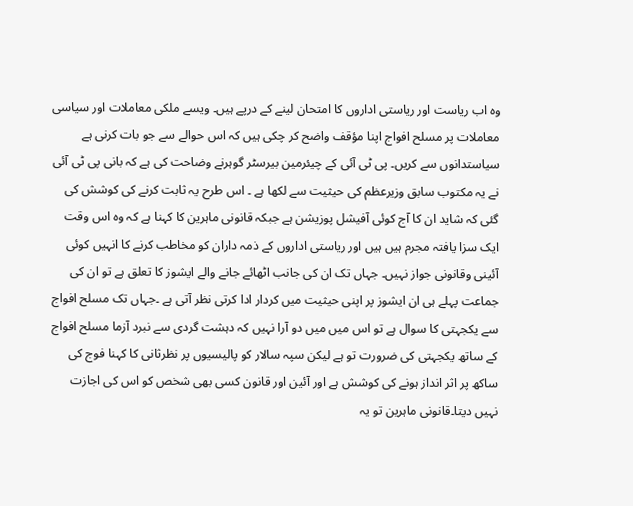وہ اب ریاست اور ریاستی اداروں کا امتحان لینے کے درپے ہیں۔ ویسے ملکی معاملات اور سیاسی معاملات پر مسلح افواج اپنا مؤقف واضح کر چکی ہیں کہ اس حوالے سے جو بات کرنی ہے سیاستدانوں سے کریں۔ پی ٹی آئی کے چیئرمین بیرسٹر گوہرنے وضاحت کی ہے کہ بانی پی ٹی آئی نے یہ مکتوب سابق وزیرعظم کی حیثیت سے لکھا ہے ۔ اس طرح یہ ثابت کرنے کی کوشش کی گئی کہ شاید ان کا آج کوئی آفیشل پوزیشن ہے جبکہ قانونی ماہرین کا کہنا ہے کہ وہ اس وقت ایک سزا یافتہ مجرم ہیں ہیں اور ریاستی اداروں کے ذمہ داران کو مخاطب کرنے کا انہیں کوئی آئینی وقانونی جواز نہیں۔ جہاں تک ان کی جانب اٹھائے جانے والے ایشوز کا تعلق ہے تو ان کی جماعت پہلے ہی ان ایشوز پر اپنی حیثیت میں کردار ادا کرتی نظر آتی ہے ۔جہاں تک مسلح افواج سے یکجہتی کا سوال ہے تو اس میں میں دو آرا نہیں کہ دہشت گردی سے نبرد آزما مسلح افواج کے ساتھ یکجہتی کی ضرورت تو ہے لیکن سپہ سالار کو پالیسیوں پر نظرثانی کا کہنا فوج کی ساکھ پر اثر انداز ہونے کی کوشش ہے اور آئین اور قانون کسی بھی شخص کو اس کی اجازت نہیں دیتا۔قانونی ماہرین تو یہ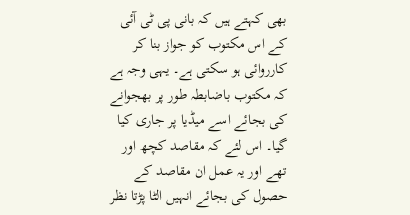بھی کہتے ہیں کہ بانی پی ٹی آئی کے اس مکتوب کو جواز بنا کر کارروائی ہو سکتی ہے۔ یہی وجہ ہے کہ مکتوب باضابطہ طور پر بھجوانے کی بجائے اسے میڈیا پر جاری کیا گیا۔ اس لئے کہ مقاصد کچھ اور تھے اور یہ عمل ان مقاصد کے حصول کی بجائے انہیں الٹا پڑتا نظر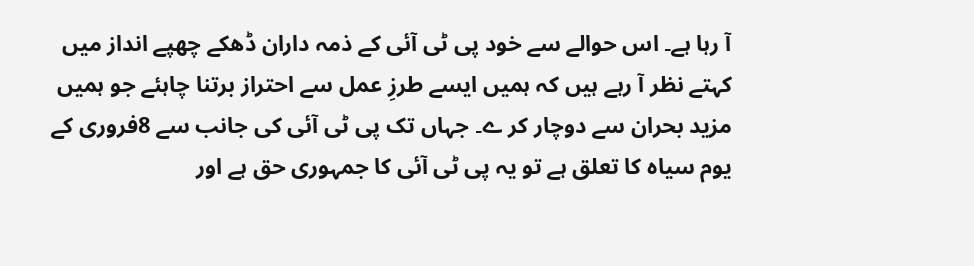آ رہا ہے۔ اس حوالے سے خود پی ٹی آئی کے ذمہ داران ڈھکے چھپے انداز میں کہتے نظر آ رہے ہیں کہ ہمیں ایسے طرزِ عمل سے احتراز برتنا چاہئے جو ہمیں مزید بحران سے دوچار کر ے۔ جہاں تک پی ٹی آئی کی جانب سے 8فروری کے یوم سیاہ کا تعلق ہے تو یہ پی ٹی آئی کا جمہوری حق ہے اور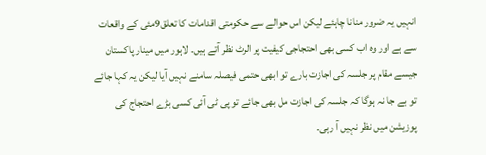انہیں یہ ضرور منانا چاہئے لیکن اس حوالے سے حکومتی اقدامات کا تعلق9مئی کے واقعات سے ہے اور وہ اب کسی بھی احتجاجی کیفیت پر الرٹ نظر آتے ہیں۔ لاہور میں مینار پاکستان جیسے مقام پر جلسہ کی اجازت بارے تو ابھی حتمی فیصلہ سامنے نہیں آیا لیکن یہ کہا جائے تو بے جا نہ ہوگا کہ جلسہ کی اجازت مل بھی جائے تو پی ٹی آئی کسی بڑے احتجاج کی پوزیشن میں نظر نہیں آ رہی۔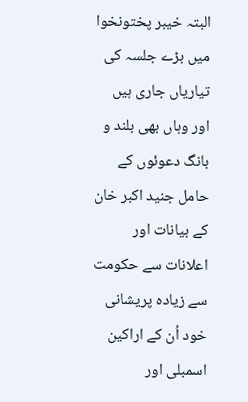البتہ خیبر پختونخوا میں بڑے جلسہ کی تیاریاں جاری ہیں اور وہاں بھی بلند و بانگ دعوئوں کے حامل جنید اکبر خان کے بیانات اور اعلانات سے حکومت سے زیادہ پریشانی خود اُن کے اراکین اسمبلی اور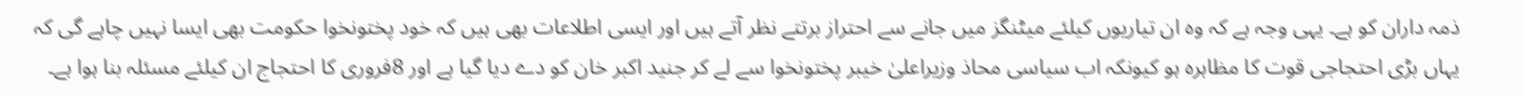ذمہ داران کو ہے۔ یہی وجہ ہے کہ وہ ان تیاریوں کیلئے میٹنگز میں جانے سے احتراز برتتے نظر آتے ہیں اور ایسی اطلاعات بھی ہیں کہ خود پختونخوا حکومت بھی ایسا نہیں چاہے گی کہ یہاں بڑی احتجاجی قوت کا مظاہرہ ہو کیونکہ اب سیاسی محاذ وزیراعلیٰ خیبر پختونخوا سے لے کر جنید اکبر خان کو دے دیا گیا ہے اور 8فروری کا احتجاج ان کیلئے مسئلہ بنا ہوا ہے۔